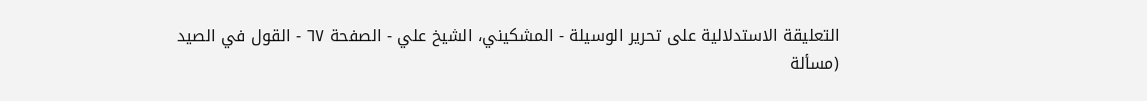التعليقة الاستدلالية على تحرير الوسيلة - المشكيني، الشيخ علي - الصفحة ٦٧ - القول في الصيد
(مسألة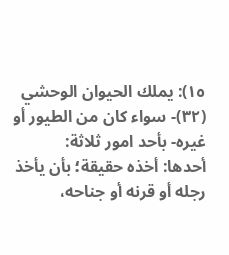١٥): يملك الحيوان الوحشي (٣٢)- سواء كان من الطيور أو غيره- بأحد امور ثلاثة:
أحدها: أخذه حقيقة؛ بأن يأخذ رجله أو قرنه أو جناحه،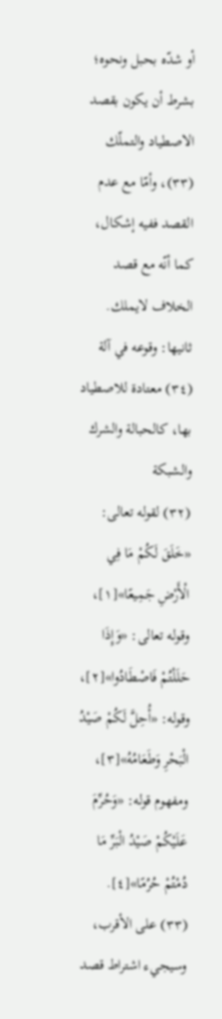أو شدّه بحبل ونحوه؛ بشرط أن يكون بقصد الاصطياد والتملّك (٣٣)، وأمّا مع عدم القصد ففيه إشكال، كما أنّه مع قصد الخلاف لايملك.
ثانيها: وقوعه في آلة (٣٤) معتادة للاصطياد بها، كالحبالة والشرك والشبكة
(٣٢) لقوله تعالى: «خَلَقَ لَكُمْ مَا فِي الْأَرْضِ جَمِيعًا»[١]، وقوله تعالى: «وَإِذَا حَلَلْتُمْ فَاصْطَادُوا»[٢]، وقوله: «أُحِلَّ لَكُمْ صَيْدُ الْبَحْرِ وَطَعَامُهُ»[٣]، ومفهوم قوله: «وَحُرِّمَ عَلَيْكُمْ صَيْدُ الْبَرِّ مَا دُمْتُمْ حُرُمًا»[٤].
(٣٣) على الأقرب، وسيجيء اشتراط قصد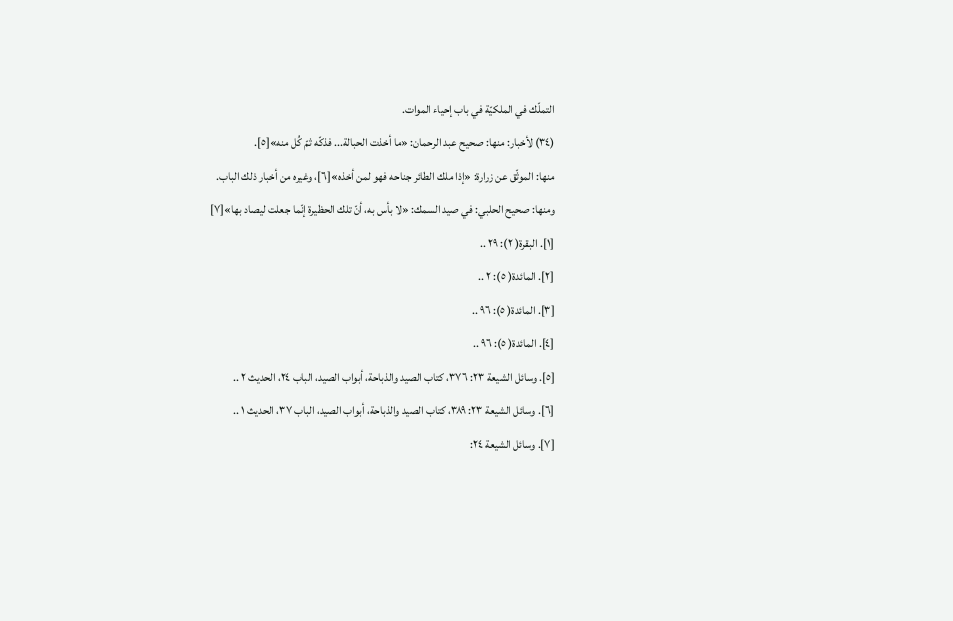التملّك في الملكيّة في باب إحياء الموات.
(٣٤) لأخبار: منها: صحيح عبد الرحمان: «ما أخذت الحبالة... فذكّه ثمّ كُل منه»[٥].
منها: الموثّق عن زرارة: «إذا ملك الطائر جناحه فهو لمن أخذه»[٦]، وغيره من أخبار ذلك الباب.
ومنها: صحيح الحلبي: في صيد السمك: «لا بأس به، أنّ تلك الحظيرة إنّما جعلت ليصاد بها»[٧]
[١]. البقرة( ٢): ٢٩ ..
[٢]. المائدة( ٥): ٢ ..
[٣]. المائدة( ٥): ٩٦ ..
[٤]. المائدة( ٥): ٩٦ ..
[٥]. وسائل الشيعة ٢٣: ٣٧٦، كتاب الصيد والذباحة، أبواب الصيد، الباب ٢٤، الحديث ٢ ..
[٦]. وسائل الشيعة ٢٣: ٣٨٩، كتاب الصيد والذباحة، أبواب الصيد، الباب ٣٧، الحديث ١ ..
[٧]. وسائل الشيعة ٢٤: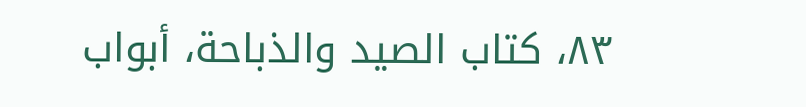٨٣، كتاب الصيد والذباحة، أبواب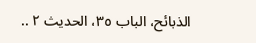الذبائح، الباب ٣٥، الحديث ٢ ..